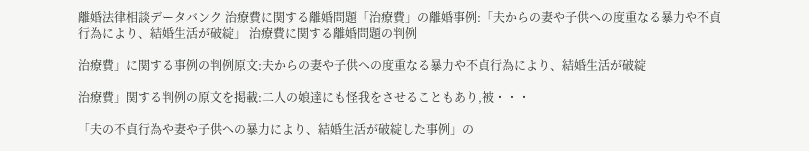離婚法律相談データバンク 治療費に関する離婚問題「治療費」の離婚事例:「夫からの妻や子供への度重なる暴力や不貞行為により、結婚生活が破綻」 治療費に関する離婚問題の判例

治療費」に関する事例の判例原文:夫からの妻や子供への度重なる暴力や不貞行為により、結婚生活が破綻

治療費」関する判例の原文を掲載:二人の娘達にも怪我をさせることもあり,被・・・

「夫の不貞行為や妻や子供への暴力により、結婚生活が破綻した事例」の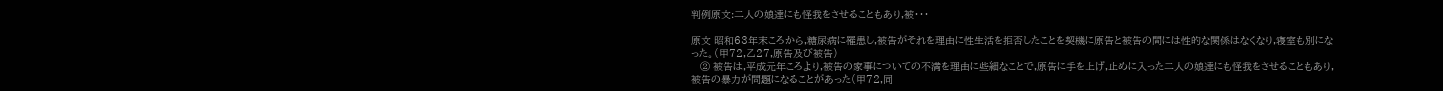判例原文:二人の娘達にも怪我をさせることもあり,被・・・

原文 昭和63年末ころから,糖尿病に罹患し,被告がそれを理由に性生活を拒否したことを契機に原告と被告の間には性的な関係はなくなり,寝室も別になった。(甲72,乙27,原告及び被告)
   ② 被告は,平成元年ころより,被告の家事についての不満を理由に些細なことで,原告に手を上げ,止めに入った二人の娘達にも怪我をさせることもあり,被告の暴力が問題になることがあった(甲72,同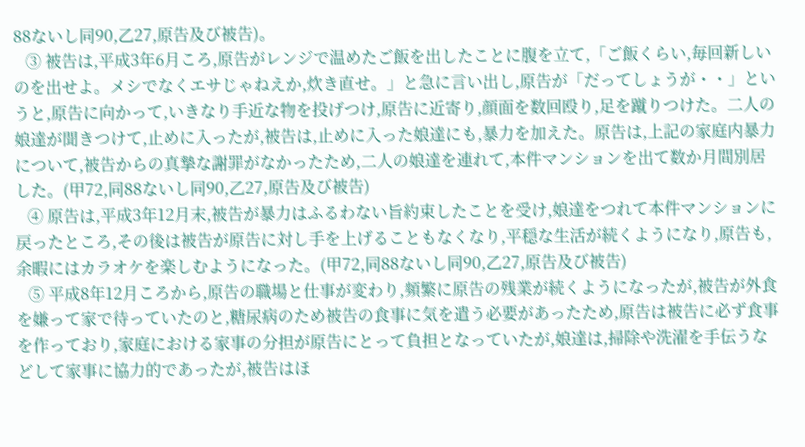88ないし同90,乙27,原告及び被告)。
   ③ 被告は,平成3年6月ころ,原告がレンジで温めたご飯を出したことに腹を立て,「ご飯くらい,毎回新しいのを出せよ。メシでなくエサじゃねえか,炊き直せ。」と急に言い出し,原告が「だってしょうが・・」というと,原告に向かって,いきなり手近な物を投げつけ,原告に近寄り,顔面を数回殴り,足を蹴りつけた。二人の娘達が聞きつけて,止めに入ったが,被告は,止めに入った娘達にも,暴力を加えた。原告は,上記の家庭内暴力について,被告からの真摯な謝罪がなかったため,二人の娘達を連れて,本件マンションを出て数か月間別居した。(甲72,同88ないし同90,乙27,原告及び被告)
   ④ 原告は,平成3年12月末,被告が暴力はふるわない旨約束したことを受け,娘達をつれて本件マンションに戻ったところ,その後は被告が原告に対し手を上げることもなくなり,平穏な生活が続くようになり,原告も,余暇にはカラオケを楽しむようになった。(甲72,同88ないし同90,乙27,原告及び被告)
   ⑤ 平成8年12月ころから,原告の職場と仕事が変わり,頻繁に原告の残業が続くようになったが,被告が外食を嫌って家で待っていたのと,糖尿病のため被告の食事に気を遣う必要があったため,原告は被告に必ず食事を作っており,家庭における家事の分担が原告にとって負担となっていたが,娘達は,掃除や洗濯を手伝うなどして家事に協力的であったが,被告はほ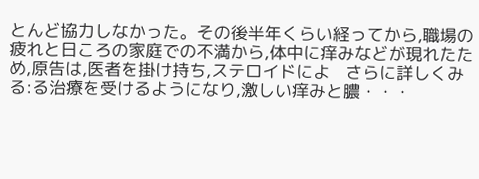とんど協力しなかった。その後半年くらい経ってから,職場の疲れと日ころの家庭での不満から,体中に痒みなどが現れたため,原告は,医者を掛け持ち,ステロイドによ   さらに詳しくみる:る治療を受けるようになり,激しい痒みと膿・・・